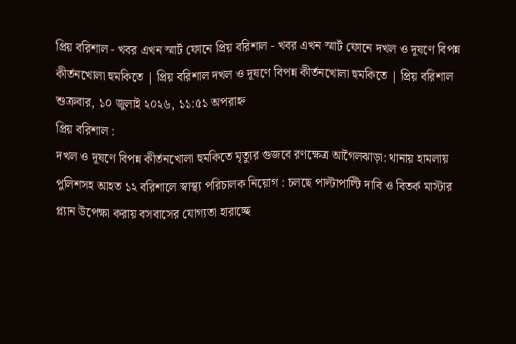প্রিয় বরিশাল - খবর এখন স্মার্ট ফোনে প্রিয় বরিশাল - খবর এখন স্মার্ট ফোনে দখল ও দূষণে বিপন্ন কীর্তনখোলা হুমকিতে | প্রিয় বরিশাল দখল ও দূষণে বিপন্ন কীর্তনখোলা হুমকিতে | প্রিয় বরিশাল
শুক্রবার, ১০ জুলাই ২০২৬, ১১:৫১ অপরাহ্ন
প্রিয় বরিশাল :
দখল ও দূষণে বিপন্ন কীর্তনখোলা হুমকিতে মৃত্যুর গুজবে রণক্ষেত্র আগৈলঝাড়া: থানায় হামলায় পুলিশসহ আহত ১২ বরিশালে স্বাস্থ্য পরিচালক নিয়োগ : চলছে পাল্টাপাল্টি দাবি ও বিতর্ক মাস্টার প্ল্যান উপেক্ষা করায় বসবাসের যোগ্যতা হারাচ্ছে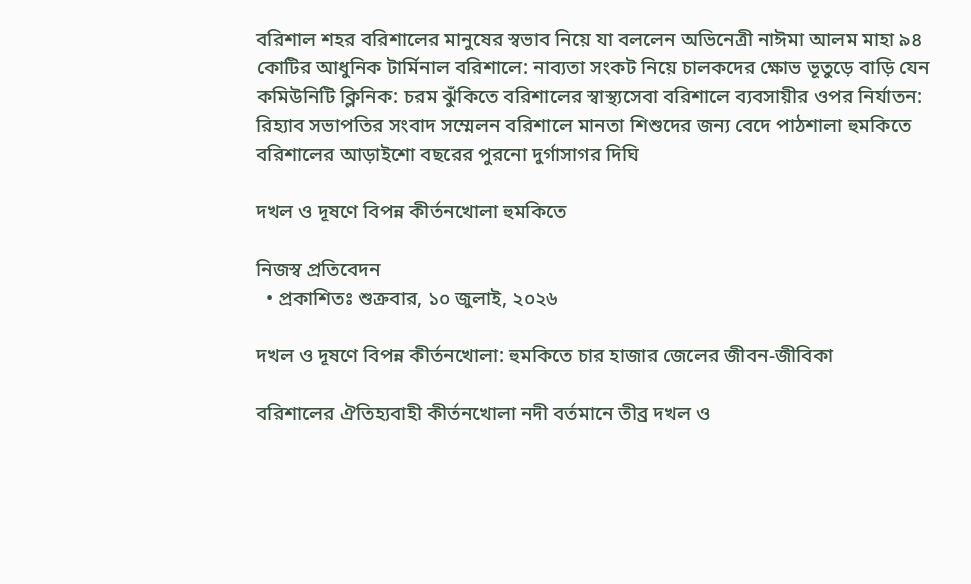বরিশাল শহর বরিশালের মানুষের স্বভাব নিয়ে যা বললেন অভিনেত্রী নাঈমা আলম মাহা ৯৪ কোটির আধুনিক টার্মিনাল বরিশালে: নাব্যতা সংকট নিয়ে চালকদের ক্ষোভ ভূতুড়ে বাড়ি যেন কমিউনিটি ক্লিনিক: চরম ঝুঁকিতে বরিশালের স্বাস্থ্যসেবা বরিশালে ব্যবসায়ীর ওপর নির্যাতন:  রিহ্যাব সভাপতির সংবাদ সম্মেলন বরিশালে মানতা শিশুদের জন্য বেদে পাঠশালা হুমকিতে বরিশালের আড়াইশো বছরের পুরনো দুর্গাসাগর দিঘি

দখল ও দূষণে বিপন্ন কীর্তনখোলা হুমকিতে

নিজস্ব প্রতিবেদন
  • প্রকাশিতঃ শুক্রবার, ১০ জুলাই, ২০২৬

দখল ও দূষণে বিপন্ন কীর্তনখোলা: হুমকিতে চার হাজার জেলের জীবন-জীবিকা

বরিশালের ঐতিহ্যবাহী কীর্তনখোলা নদী বর্তমানে তীব্র দখল ও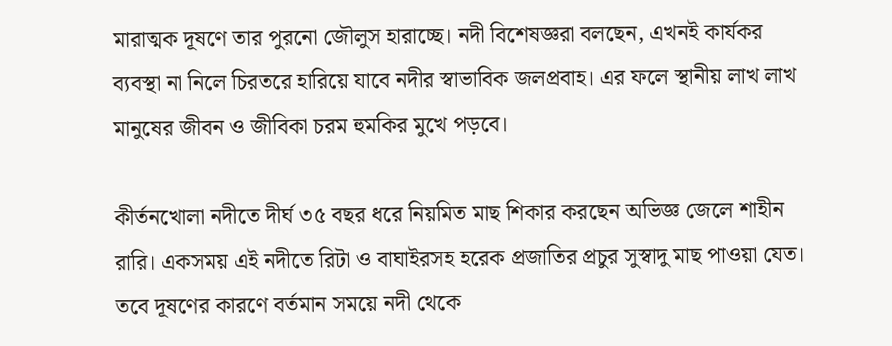মারাত্মক দূষণে তার পুরনো জৌলুস হারাচ্ছে। নদী বিশেষজ্ঞরা বলছেন, এখনই কার্যকর ব্যবস্থা না নিলে চিরতরে হারিয়ে যাবে নদীর স্বাভাবিক জলপ্রবাহ। এর ফলে স্থানীয় লাখ লাখ মানুষের জীবন ও জীবিকা চরম হুমকির মুখে পড়বে।

কীর্তনখোলা নদীতে দীর্ঘ ৩৫ বছর ধরে নিয়মিত মাছ শিকার করছেন অভিজ্ঞ জেলে শাহীন রারি। একসময় এই নদীতে রিটা ও বাঘাইরসহ হরেক প্রজাতির প্রচুর সুস্বাদু মাছ পাওয়া যেত। তবে দূষণের কারণে বর্তমান সময়ে নদী থেকে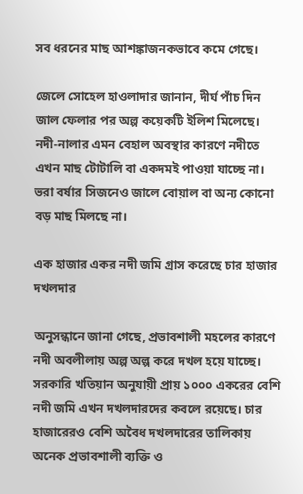সব ধরনের মাছ আশঙ্কাজনকভাবে কমে গেছে।

জেলে সোহেল হাওলাদার জানান, দীর্ঘ পাঁচ দিন জাল ফেলার পর অল্প কয়েকটি ইলিশ মিলেছে। নদী-নালার এমন বেহাল অবস্থার কারণে নদীতে এখন মাছ টোটালি বা একদমই পাওয়া যাচ্ছে না। ভরা বর্ষার সিজনেও জালে বোয়াল বা অন্য কোনো বড় মাছ মিলছে না।

এক হাজার একর নদী জমি গ্রাস করেছে চার হাজার দখলদার

অনুসন্ধানে জানা গেছে, প্রভাবশালী মহলের কারণে নদী অবলীলায় অল্প অল্প করে দখল হয়ে যাচ্ছে। সরকারি খতিয়ান অনুযায়ী প্রায় ১০০০ একরের বেশি নদী জমি এখন দখলদারদের কবলে রয়েছে। চার হাজারেরও বেশি অবৈধ দখলদারের তালিকায় অনেক প্রভাবশালী ব্যক্তি ও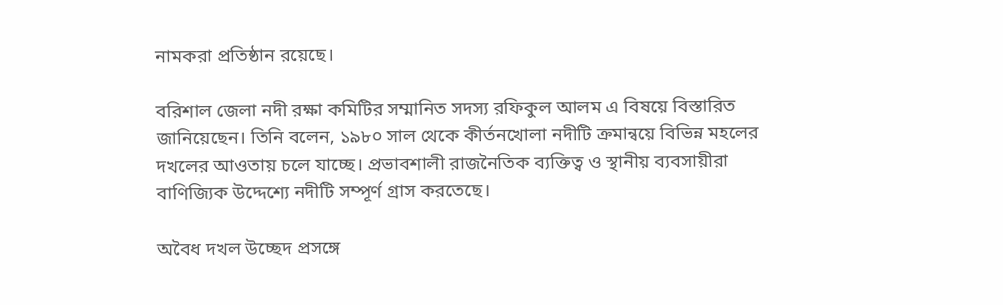নামকরা প্রতিষ্ঠান রয়েছে।

বরিশাল জেলা নদী রক্ষা কমিটির সম্মানিত সদস্য রফিকুল আলম এ বিষয়ে বিস্তারিত জানিয়েছেন। তিনি বলেন, ১৯৮০ সাল থেকে কীর্তনখোলা নদীটি ক্রমান্বয়ে বিভিন্ন মহলের দখলের আওতায় চলে যাচ্ছে। প্রভাবশালী রাজনৈতিক ব্যক্তিত্ব ও স্থানীয় ব্যবসায়ীরা বাণিজ্যিক উদ্দেশ্যে নদীটি সম্পূর্ণ গ্রাস করতেছে।

অবৈধ দখল উচ্ছেদ প্রসঙ্গে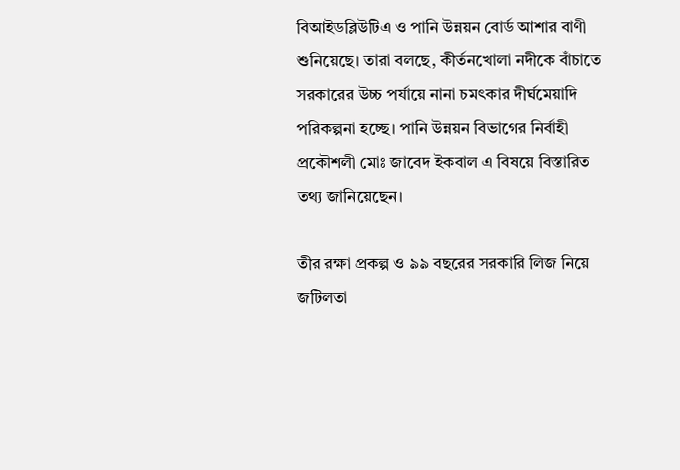বিআইডব্লিউটিএ ও পানি উন্নয়ন বোর্ড আশার বাণী শুনিয়েছে। তারা বলছে, কীর্তনখোলা নদীকে বাঁচাতে সরকারের উচ্চ পর্যায়ে নানা চমৎকার দীর্ঘমেয়াদি পরিকল্পনা হচ্ছে। পানি উন্নয়ন বিভাগের নির্বাহী প্রকৌশলী মোঃ জাবেদ ইকবাল এ বিষয়ে বিস্তারিত তথ্য জানিয়েছেন।

তীর রক্ষা প্রকল্প ও ৯৯ বছরের সরকারি লিজ নিয়ে জটিলতা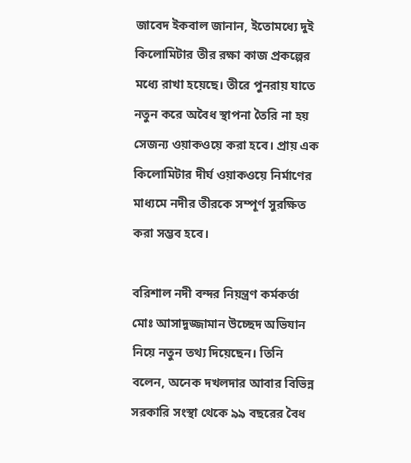জাবেদ ইকবাল জানান, ইতোমধ্যে দুই কিলোমিটার তীর রক্ষা কাজ প্রকল্পের মধ্যে রাখা হয়েছে। তীরে পুনরায় যাতে নতুন করে অবৈধ স্থাপনা তৈরি না হয় সেজন্য ওয়াকওয়ে করা হবে। প্রায় এক কিলোমিটার দীর্ঘ ওয়াকওয়ে নির্মাণের মাধ্যমে নদীর তীরকে সম্পূর্ণ সুরক্ষিত করা সম্ভব হবে।

বরিশাল নদী বন্দর নিয়ন্ত্রণ কর্মকর্তা মোঃ আসাদুজ্জামান উচ্ছেদ অভিযান নিয়ে নতুন তথ্য দিয়েছেন। তিনি বলেন, অনেক দখলদার আবার বিভিন্ন সরকারি সংস্থা থেকে ৯৯ বছরের বৈধ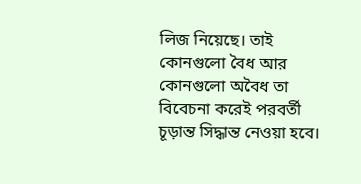লিজ নিয়েছে। তাই কোনগুলো বৈধ আর কোনগুলো অবৈধ তা বিবেচনা করেই পরবর্তী চূড়ান্ত সিদ্ধান্ত নেওয়া হবে।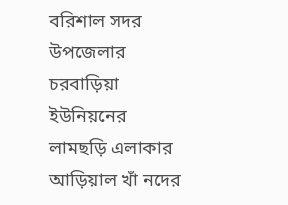বরিশাল সদর উপজেলার চরবাড়িয়া ইউনিয়নের লামছড়ি এলাকার আড়িয়াল খাঁ নদের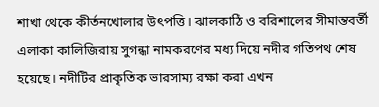শাখা থেকে কীর্তনখোলার উৎপত্তি। ঝালকাঠি ও বরিশালের সীমান্তবর্তী এলাকা কালিজিরায় সুগন্ধা নামকরণের মধ্য দিয়ে নদীর গতিপথ শেষ হয়েছে। নদীটির প্রাকৃতিক ভারসাম্য রক্ষা করা এখন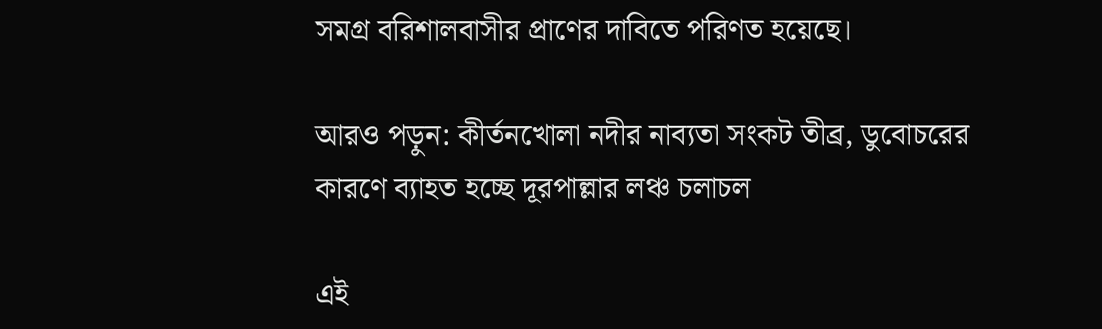সমগ্র বরিশালবাসীর প্রাণের দাবিতে পরিণত হয়েছে।

আরও পড়ুন: কীর্তনখোলা নদীর নাব্যতা সংকট তীব্র, ডুবোচরের কারণে ব্যাহত হচ্ছে দূরপাল্লার লঞ্চ চলাচল

এই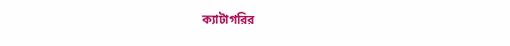ক্যাটাগরির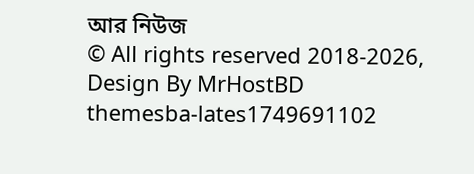আর নিউজ
© All rights reserved 2018-2026,
Design By MrHostBD
themesba-lates1749691102